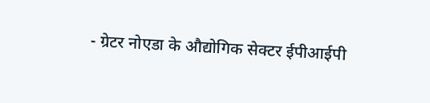- ग्रेटर नोएडा के औद्योगिक सेक्टर ईपीआईपी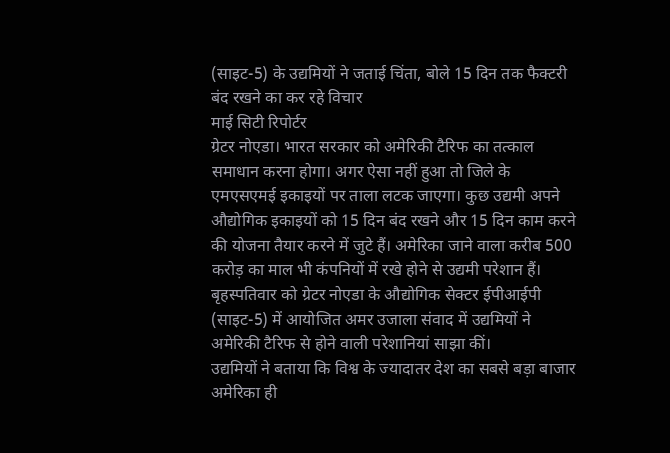(साइट-5) के उद्यमियों ने जताई चिंता, बोले 15 दिन तक फैक्टरी बंद रखने का कर रहे विचार
माई सिटी रिपोर्टर
ग्रेटर नोएडा। भारत सरकार को अमेरिकी टैरिफ का तत्काल समाधान करना होगा। अगर ऐसा नहीं हुआ तो जिले के एमएसएमई इकाइयों पर ताला लटक जाएगा। कुछ उद्यमी अपने औद्योगिक इकाइयों को 15 दिन बंद रखने और 15 दिन काम करने की योजना तैयार करने में जुटे हैं। अमेरिका जाने वाला करीब 500 करोड़ का माल भी कंपनियों में रखे होने से उद्यमी परेशान हैं। बृहस्पतिवार को ग्रेटर नोएडा के औद्योगिक सेक्टर ईपीआईपी (साइट-5) में आयोजित अमर उजाला संवाद में उद्यमियों ने अमेरिकी टैरिफ से होने वाली परेशानियां साझा कीं।
उद्यमियों ने बताया कि विश्व के ज्यादातर देश का सबसे बड़ा बाजार अमेरिका ही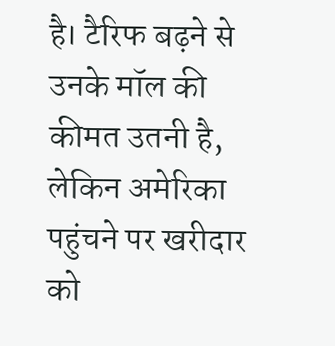है। टैरिफ बढ़ने से उनके मॉल की कीमत उतनी है, लेकिन अमेरिका पहुंचने पर खरीदार को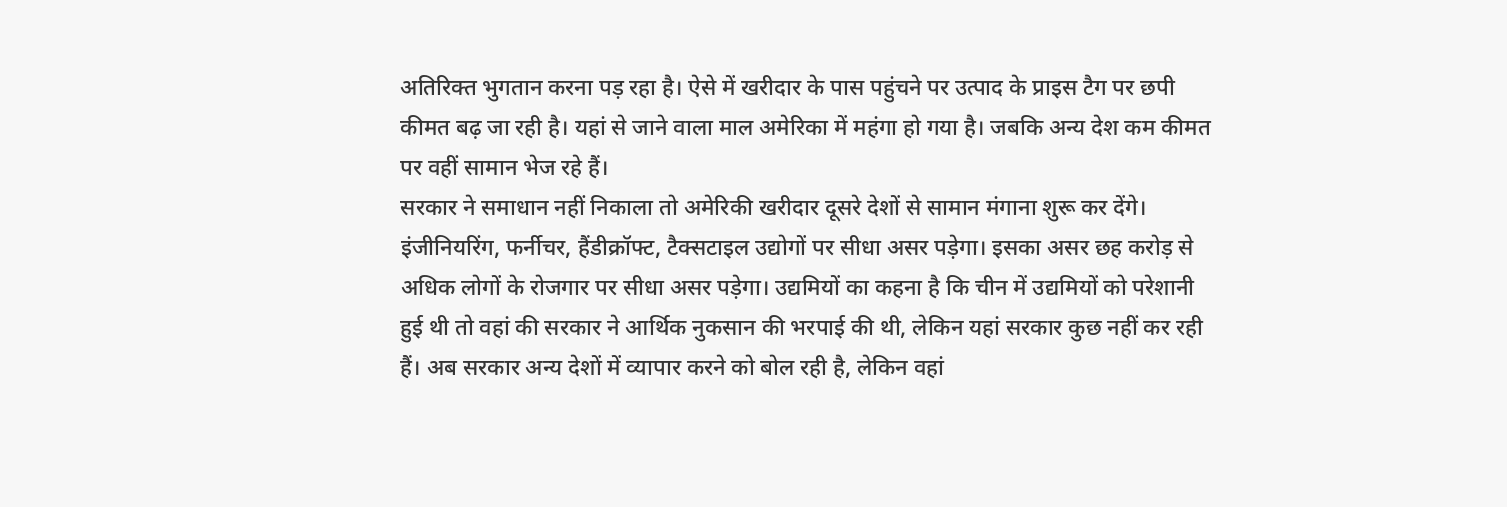अतिरिक्त भुगतान करना पड़ रहा है। ऐसे में खरीदार के पास पहुंचने पर उत्पाद के प्राइस टैग पर छपी कीमत बढ़ जा रही है। यहां से जाने वाला माल अमेरिका में महंगा हो गया है। जबकि अन्य देश कम कीमत पर वहीं सामान भेज रहे हैं।
सरकार ने समाधान नहीं निकाला तो अमेरिकी खरीदार दूसरे देशों से सामान मंगाना शुरू कर देंगे। इंजीनियरिंग, फर्नीचर, हैंडीक्रॉफ्ट, टैक्सटाइल उद्योगों पर सीधा असर पड़ेगा। इसका असर छह करोड़ से अधिक लोगों के रोजगार पर सीधा असर पड़ेगा। उद्यमियों का कहना है कि चीन में उद्यमियों को परेशानी हुई थी तो वहां की सरकार ने आर्थिक नुकसान की भरपाई की थी, लेकिन यहां सरकार कुछ नहीं कर रही हैं। अब सरकार अन्य देशों में व्यापार करने को बोल रही है, लेकिन वहां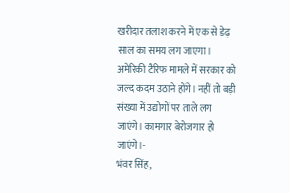खरीदार तलाश करने में एक से डेढ़ साल का समय लग जाएगा।
अमेरिकी टैरिफ मामले में सरकार को जल्द कदम उठाने होंगे। नहीं तो बड़ी संख्या में उद्योगों पर ताले लग जाएंगे। कामगार बेरोजगार हो जाएंगे।-
भंवर सिंह,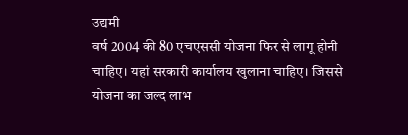उद्यमी
वर्ष 2004 की 80 एचएससी योजना फिर से लागू होनी चाहिए। यहां सरकारी कार्यालय खुलाना चाहिए। जिससे योजना का जल्द लाभ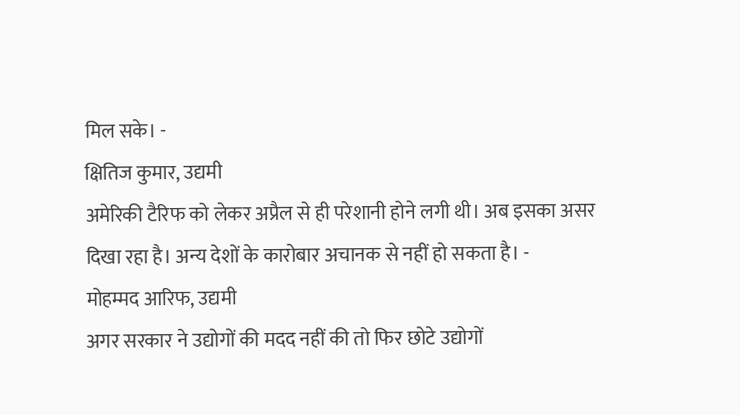मिल सके। -
क्षितिज कुमार, उद्यमी
अमेरिकी टैरिफ को लेकर अप्रैल से ही परेशानी होने लगी थी। अब इसका असर दिखा रहा है। अन्य देशों के कारोबार अचानक से नहीं हो सकता है। -
मोहम्मद आरिफ, उद्यमी
अगर सरकार ने उद्योगों की मदद नहीं की तो फिर छोटे उद्योगों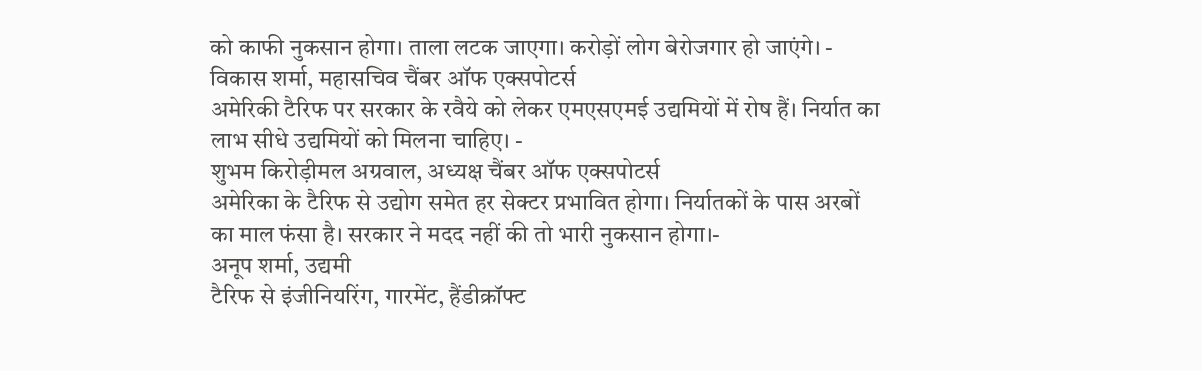को काफी नुकसान होगा। ताला लटक जाएगा। करोड़ों लोग बेरोजगार हो जाएंगे। -
विकास शर्मा, महासचिव चैंबर ऑफ एक्सपोटर्स
अमेरिकी टैरिफ पर सरकार के रवैये को लेकर एमएसएमई उद्यमियों में रोष हैं। निर्यात का लाभ सीधे उद्यमियों को मिलना चाहिए। -
शुभम किरोड़ीमल अग्रवाल, अध्यक्ष चैंबर ऑफ एक्सपोटर्स
अमेरिका के टैरिफ से उद्योग समेत हर सेक्टर प्रभावित होगा। निर्यातकों के पास अरबों का माल फंसा है। सरकार ने मदद नहीं की तो भारी नुकसान होगा।-
अनूप शर्मा, उद्यमी
टैरिफ से इंजीनियरिंग, गारमेंट, हैंडीक्रॉफ्ट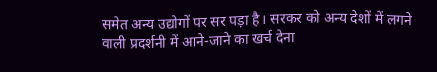समेत अन्य उद्योगों पर सर पड़ा है। सरकर को अन्य देशों में लगने वाली प्रदर्शनी में आने-जाने का खर्च देना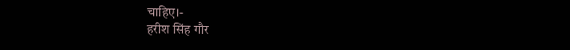चाहिए।-
हरीश सिंह गौर